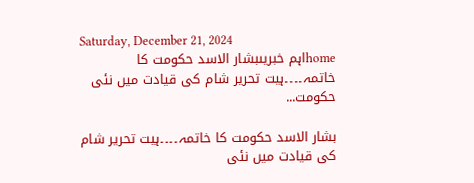Saturday, December 21, 2024
homeاہم خبریںبشار الاسد حکومت کا خاتمہ۔۔۔۔ہیت تحریر شام کی قیادت میں نئی حکومت...

بشار الاسد حکومت کا خاتمہ۔۔۔۔ہیت تحریر شام کی قیادت میں نئی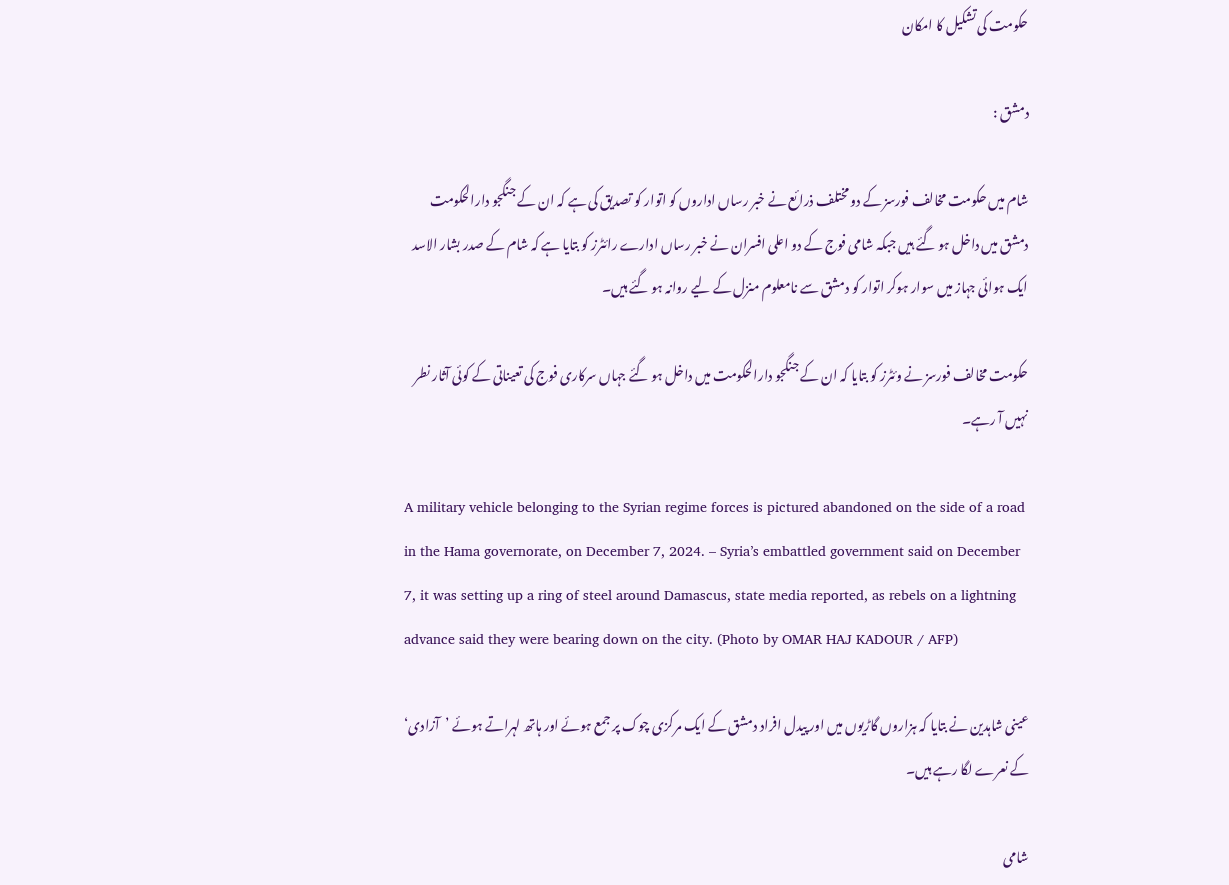حکومت کی تشکیل کا امکان

دمشق :

شام میں حکومت مخالف فورسز کے دو مختلف ذرائع نے خبر رساں اداروں کو اتوار کو تصدیق کی ہے کہ ان کے جنگجو دارالحکومت دمشق میں داخل ہو گئے ہیں جبکہ شامی فوج کے دو اعلی افسران نے خبر رساں ادارے رائٹرز کو بتایا ہے کہ شام کے صدر بشار الاسد ایک ہوائی جہاز میں سوار ہوکر اتوار کو دمشق سے نامعلوم منزل کے لیے روانہ ہو گئے ہیں۔

حکومت مخالف فورسز نے وئٹرز کو بتایا کہ ان کے جنگجو دارالحکومت میں داخل ہو گئے جہاں سرکاری فوج کی تعیناتی کے کوئی آثار نطر نہیں آ رہے۔

A military vehicle belonging to the Syrian regime forces is pictured abandoned on the side of a road in the Hama governorate, on December 7, 2024. – Syria’s embattled government said on December 7, it was setting up a ring of steel around Damascus, state media reported, as rebels on a lightning advance said they were bearing down on the city. (Photo by OMAR HAJ KADOUR / AFP)

عینی شاہدین نے بتایا کہ ہزاروں گاڑیوں میں اور پیدل افراد دمشق کے ایک مرکزی چوک پر جمع ہوئے اور ہاتھ لہراتے ہوئے ’آزادی‘ کے نعرے لگا رہے ہیں۔

شامی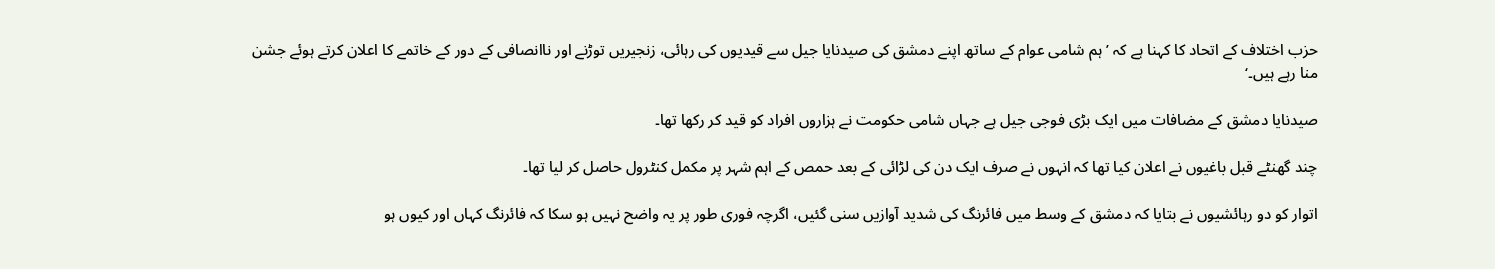حزب اختلاف کے اتحاد کا کہنا ہے کہ ’ہم شامی عوام کے ساتھ اپنے دمشق کی صیدنایا جیل سے قیدیوں کی رہائی، زنجیریں توڑنے اور ناانصافی کے دور کے خاتمے کا اعلان کرتے ہوئے جشن منا رہے ہیں۔‘

صیدنایا دمشق کے مضافات میں ایک بڑی فوجی جیل ہے جہاں شامی حکومت نے ہزاروں افراد کو قید کر رکھا تھا۔

چند گھنٹے قبل باغیوں نے اعلان کیا تھا کہ انہوں نے صرف ایک دن کی لڑائی کے بعد حمص کے اہم شہر پر مکمل کنٹرول حاصل کر لیا تھا۔

اتوار کو دو رہائشیوں نے بتایا کہ دمشق کے وسط میں فائرنگ کی شدید آوازیں سنی گئیں، اگرچہ فوری طور پر یہ واضح نہیں ہو سکا کہ فائرنگ کہاں اور کیوں ہو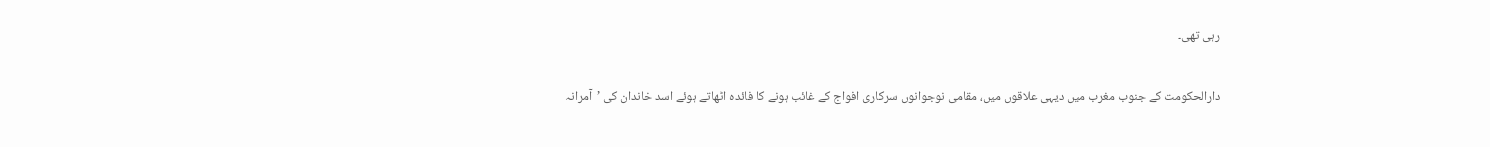رہی تھی۔

دارالحکومت کے جنوب مغرب میں دیہی علاقوں میں، مقامی نوجوانوں سرکاری افواج کے غائب ہونے کا فائدہ اٹھاتے ہوئے اسد خاندان کی ’آمرانہ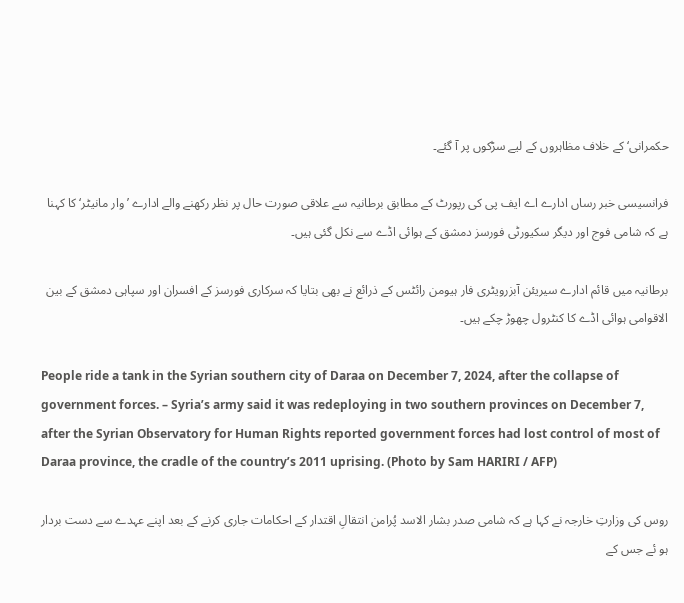حکمرانی‘ کے خلاف مظاہروں کے لیے سڑکوں پر آ گئے۔

فرانسیسی خبر رساں ادارے اے ایف پی کی رپورٹ کے مطابق برطانیہ سے علاقی صورت حال پر نظر رکھنے والے ادارے ’وار مانیٹر‘ کا کہنا ہے کہ شامی فوج اور دیگر سکیورٹی فورسز دمشق کے ہوائی اڈے سے نکل گئی ہیں۔

برطانیہ میں قائم ادارے سیریئن آبزرویٹری فار ہیومن رائٹس کے ذرائع نے بھی بتایا کہ سرکاری فورسز کے افسران اور سپاہی دمشق کے بین الاقوامی ہوائی اڈے کا کنٹرول چھوڑ چکے ہیں۔

People ride a tank in the Syrian southern city of Daraa on December 7, 2024, after the collapse of government forces. – Syria’s army said it was redeploying in two southern provinces on December 7, after the Syrian Observatory for Human Rights reported government forces had lost control of most of Daraa province, the cradle of the country’s 2011 uprising. (Photo by Sam HARIRI / AFP)

روس کی وزارتِ خارجہ نے کہا ہے کہ شامی صدر بشار الاسد پُرامن انتقالِ اقتدار کے احکامات جاری کرنے کے بعد اپنے عہدے سے دست بردار ہو ئے جس کے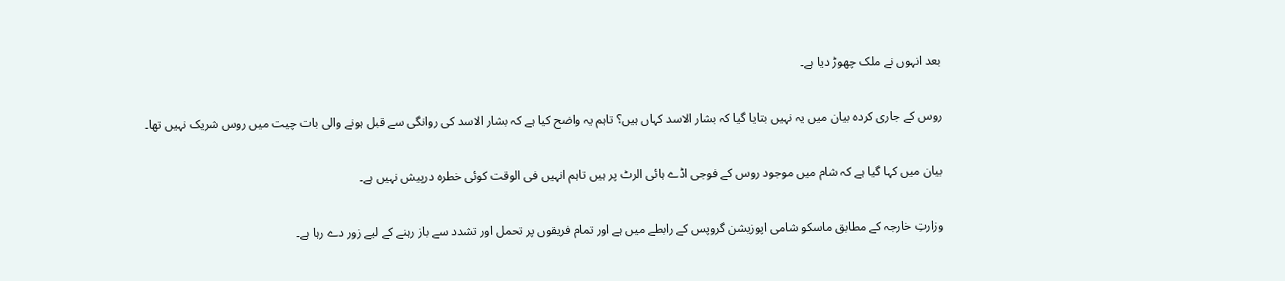بعد انہوں نے ملک چھوڑ دیا ہے۔

روس کے جاری کردہ بیان میں یہ نہیں بتایا گیا کہ بشار الاسد کہاں ہیں؟ تاہم یہ واضح کیا ہے کہ بشار الاسد کی روانگی سے قبل ہونے والی بات چیت میں روس شریک نہیں تھا۔

بیان میں کہا گیا ہے کہ شام میں موجود روس کے فوجی اڈے ہائی الرٹ پر ہیں تاہم انہیں فی الوقت کوئی خطرہ درپیش نہیں ہے۔

وزارتِ خارجہ کے مطابق ماسکو شامی اپوزیشن گروپس کے رابطے میں ہے اور تمام فریقوں پر تحمل اور تشدد سے باز رہنے کے لیے زور دے رہا ہے۔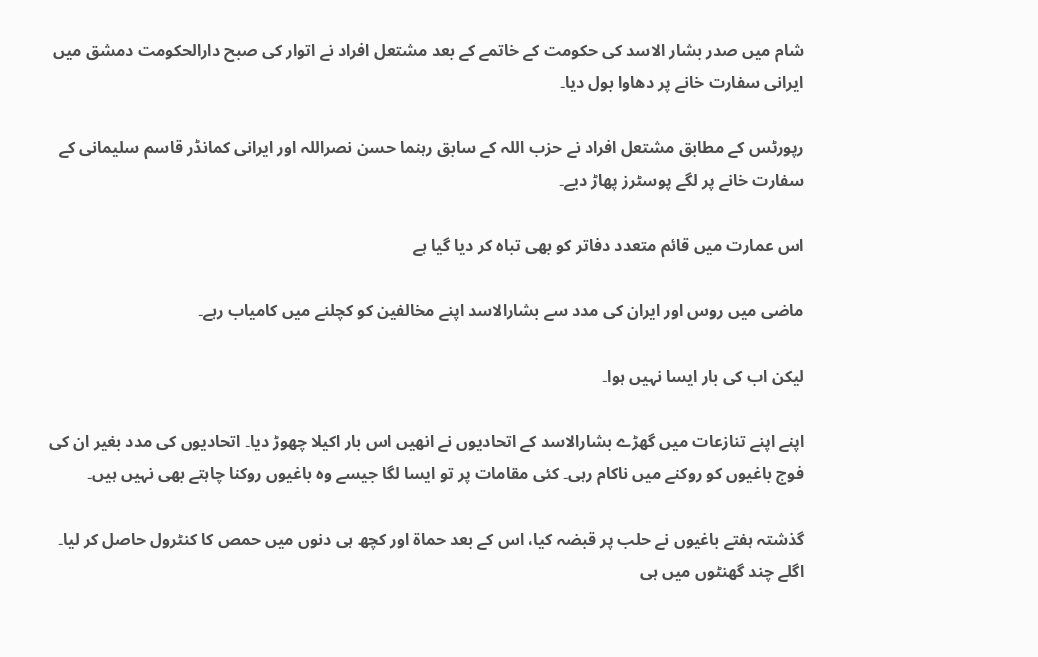شام میں صدر بشار الاسد کی حکومت کے خاتمے کے بعد مشتعل افراد نے اتوار کی صبح دارالحکومت دمشق میں ایرانی سفارت خانے پر دھاوا بول دیا۔

رپورٹس کے مطابق مشتعل افراد نے حزب اللہ کے سابق رہنما حسن نصراللہ اور ایرانی کمانڈر قاسم سلیمانی کے سفارت خانے پر لگے پوسٹرز پھاڑ دیے۔

اس عمارت میں قائم متعدد دفاتر کو بھی تباہ کر دیا گیا ہے

ماضی میں روس اور ایران کی مدد سے بشارالاسد اپنے مخالفین کو کچلنے میں کامیاب رہے۔

لیکن اب کی بار ایسا نہیں ہوا۔

اپنے اپنے تنازعات میں گھڑے بشارالاسد کے اتحادیوں نے انھیں اس بار اکیلا چھوڑ دیا۔ اتحادیوں کی مدد بغیر ان کی فوج باغیوں کو روکنے میں ناکام رہی۔ کئی مقامات پر تو ایسا لگا جیسے وہ باغیوں روکنا چاہتے بھی نہیں ہیں۔

گذشتہ ہفتے باغیوں نے حلب پر قبضہ کیا، اس کے بعد حماۃ اور کچھ ہی دنوں میں حمص کا کنٹرول حاصل کر لیا۔ اگلے چند گھنٹوں میں ہی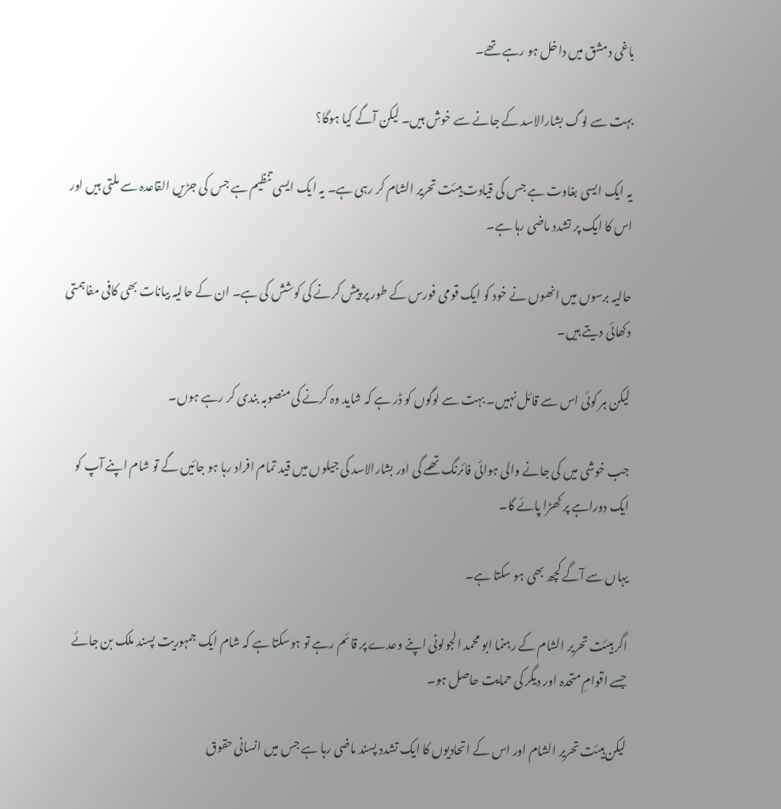باغی دمشق میں داخل ہو رہے تھے۔

بہت سے لوگ بشارالاسد کے جانے سے خوش ہیں۔ لیکن آگے کیا ہوگا؟

یہ ایک ایسی بغاوت ہے جس کی قیادت ہیئت تحریر الشام کر رہی ہے۔ یہ ایک ایسی تنظیم ہے جس کی جڑیں القاعدہ سے ملتی ہیں اور اس کا ایک پر تشدد ماضی رہا ہے۔

حالیہ برسوں میں انھوں نے خود کو ایک قومی فورس کے طور پر پیش کرنے کی کوشش کی ہے۔ ان کے حالیہ بیانات بھی کافی مفاہمتی دکھائی دیتے ہیں۔

لیکن ہر کوئی اس سے قائل نہیں۔ بہت سے لوگوں کو ڈر ہے کہ شاید وہ کرنے کی منصوبہ بندی کر رہے ہوں۔

جب خوشی میں کی جانے والی ہوائی فائرنگ تھمے گی اور بشارالاسد کی جیلوں میں قید تمام افراد رہا ہو جائیں گے تو شام اپنے آپ کو ایک دوراہے پر کھڑا پائے گا۔

یہاں سے آگے کچھ بھی ہو سکتا ہے۔

اگر ہیئت تحریر الشام کے رہنما ابو محمد الجولونی اپنے وعدے پر قائم رہے تو ہوسکتا ہے کہ شام ایک جمہوریت پسند ملک بن جائے جسے اقوامِ متحدہ اور دیگر کی حمایت حاصل ہو۔

لیکن ہیئت تحریر الشام اور اس کے اتحادیوں کا ایک تشدد پسند ماضی رہا ہے جس میں انسانی حقوق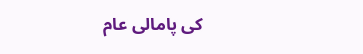کی پامالی عام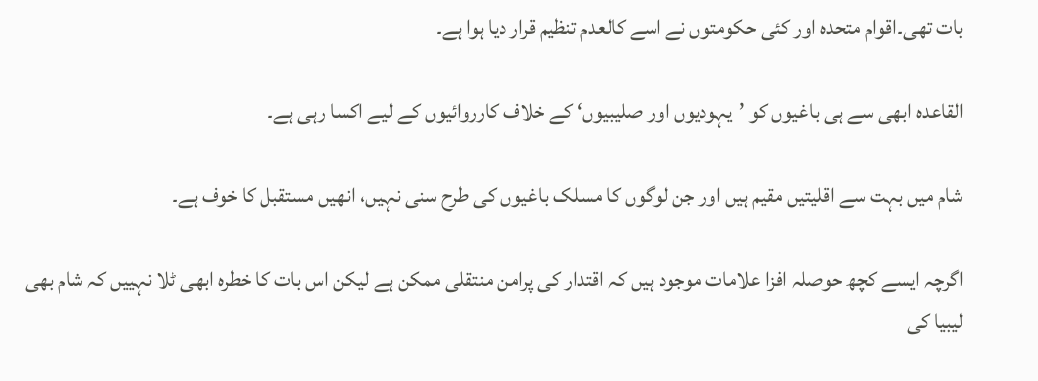بات تھی۔اقوام متحدہ اور کئی حکومتوں نے اسے کالعدم تنظیم قرار دیا ہوا ہے۔

القاعدہ ابھی سے ہی باغیوں کو ’یہودیوں اور صلیبیوں‘ کے خلاف کارروائیوں کے لیے اکسا رہی ہے۔

شام میں بہت سے اقلیتیں مقیم ہیں اور جن لوگوں کا مسلک باغیوں کی طرح سنی نہیں، انھیں مستقبل کا خوف ہے۔

اگرچہ ایسے کچھ حوصلہ افزا علامات موجود ہیں کہ اقتدار کی پرامن منتقلی ممکن ہے لیکن اس بات کا خطرہ ابھی ٹلا نہییں کہ شام بھی لیبیا کی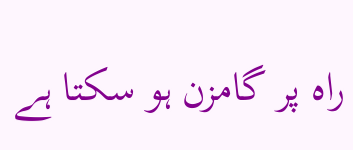راہ پر گامزن ہو سکتا ہے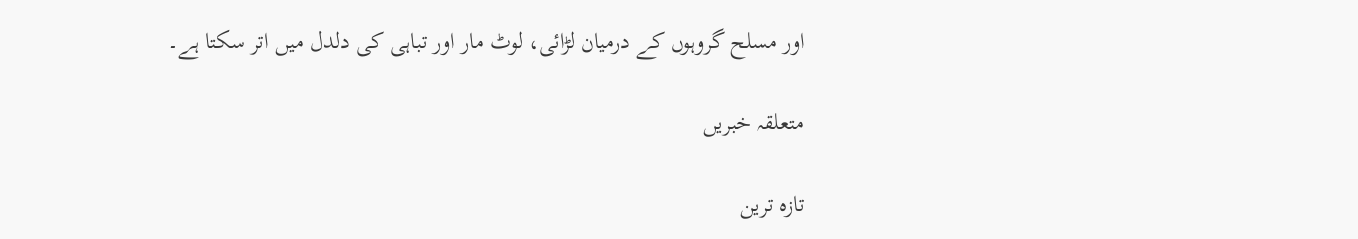اور مسلح گروہوں کے درمیان لڑائی، لوٹ مار اور تباہی کی دلدل میں اتر سکتا ہے۔

متعلقہ خبریں

تازہ ترین